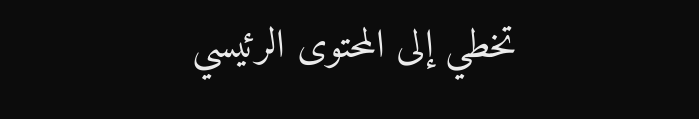تخطي إلى المحتوى الرئيسي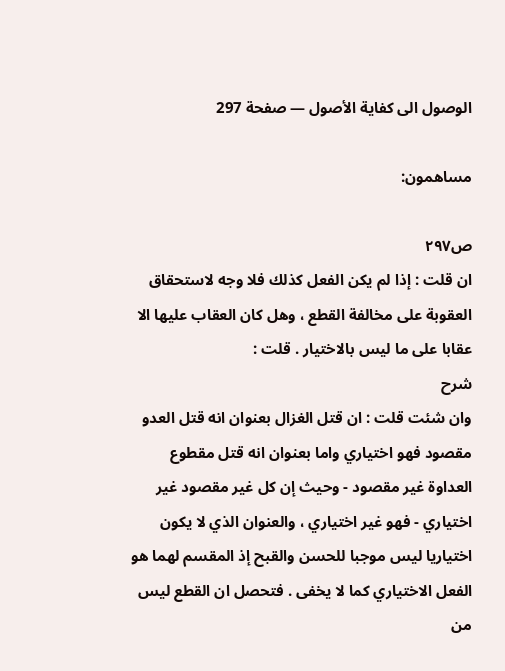الوصول الى كفاية الأصول — صفحة 297

مساهمون:

ص٢٩٧
ان قلت : إذا لم يكن الفعل كذلك فلا وجه لاستحقاق العقوبة على مخالفة القطع ، وهل كان العقاب عليها الا عقابا على ما ليس بالاختيار . قلت :
شرح
وان شئت قلت : ان قتل الغزال بعنوان انه قتل العدو مقصود فهو اختياري واما بعنوان انه قتل مقطوع العداوة غير مقصود - وحيث إن كل غير مقصود غير اختياري - فهو غير اختياري ، والعنوان الذي لا يكون اختياريا ليس موجبا للحسن والقبح إذ المقسم لهما هو الفعل الاختياري كما لا يخفى . فتحصل ان القطع ليس من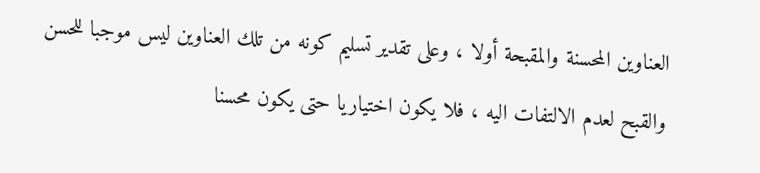العناوين المحسنة والمقبحة أولا ، وعلى تقدير تسليم كونه من تلك العناوين ليس موجبا للحسن والقبح لعدم الالتفات اليه ، فلا يكون اختياريا حتى يكون محسنا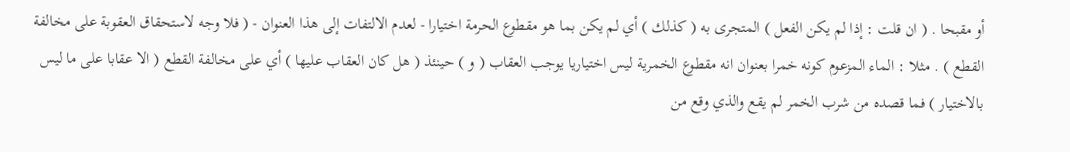أو مقبحا . ( ان قلت : إذا لم يكن الفعل ) المتجرى به ( كذلك ) أي لم يكن بما هو مقطوع الحرمة اختيارا - لعدم الالتفات إلى هذا العنوان - ( فلا وجه لاستحقاق العقوبة على مخالفة القطع ) . مثلا : الماء المزعوم كونه خمرا بعنوان انه مقطوع الخمرية ليس اختياريا يوجب العقاب ( و ) حينئذ ( هل كان العقاب عليها ) أي على مخالفة القطع ( الا عقابا على ما ليس بالاختيار ) فما قصده من شرب الخمر لم يقع والذي وقع من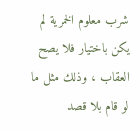شرب معلوم الخمرية لم يكن باختيار فلا يصح العقاب ، وذلك مثل ما لو قام بلا قصد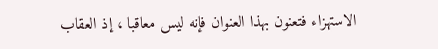الاستهزاء فتعنون بهذا العنوان فإنه ليس معاقبا ، إذ العقاب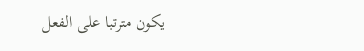يكون مترتبا على الفعل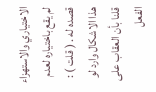الاختياري والاستهزاء لم يقع باختياره لعدم قصده له . ( قلت ) : هذا الاشكال وارد لو قلنا بأن العقاب على الفعل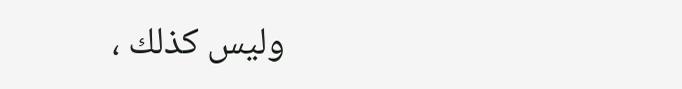وليس كذلك ،